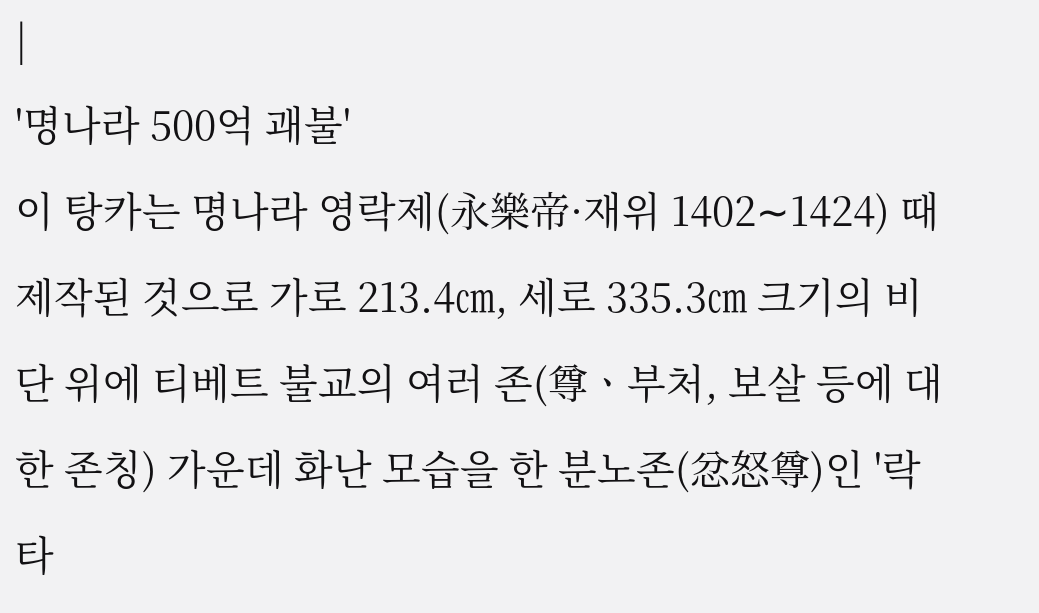|
'명나라 500억 괘불'
이 탕카는 명나라 영락제(永樂帝·재위 1402∼1424) 때 제작된 것으로 가로 213.4㎝, 세로 335.3㎝ 크기의 비단 위에 티베트 불교의 여러 존(尊ㆍ부처, 보살 등에 대한 존칭) 가운데 화난 모습을 한 분노존(忿怒尊)인 '락타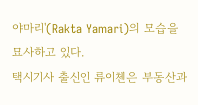야마리'(Rakta Yamari)의 모습을 묘사하고 있다.
택시기사 출신인 류이첸은 부동산과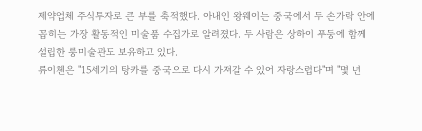제약업체 주식투자로 큰 부를 축적했다. 아내인 왕웨이는 중국에서 두 손가락 안에 꼽히는 가장 활동적인 미술품 수집가로 알려졌다. 두 사람은 상하이 푸둥에 함께 설립한 룽미술관도 보유하고 있다.
류이첸은 "15세기의 탕카를 중국으로 다시 가져갈 수 있어 자랑스럽다"며 "몇 년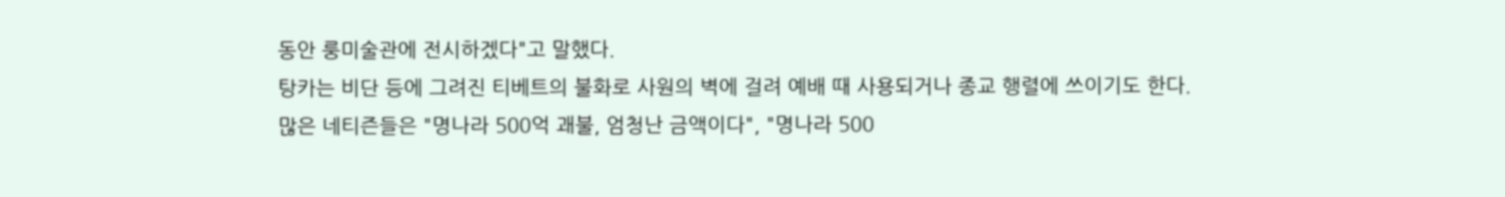동안 룽미술관에 전시하겠다"고 말했다.
탕카는 비단 등에 그려진 티베트의 불화로 사원의 벽에 걸려 예배 때 사용되거나 종교 행렬에 쓰이기도 한다.
많은 네티즌들은 "명나라 500억 괘불, 엄청난 금액이다", "명나라 500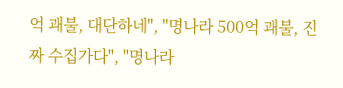억 괘불, 대단하네", "명나라 500억 괘불, 진짜 수집가다", "명나라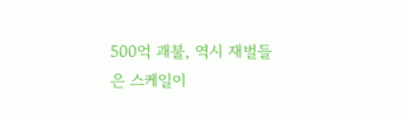500억 괘불, 역시 재벌들은 스케일이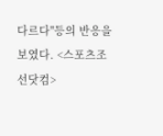다르다"등의 반응을 보였다. <스포츠조선닷컴>